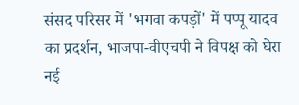संसद परिसर में 'भगवा कपड़ों' में पप्पू यादव का प्रदर्शन, भाजपा-वीएचपी ने विपक्ष को घेरा
नई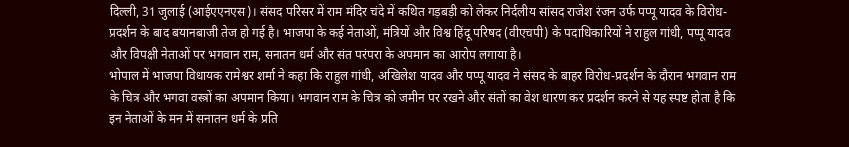दिल्ली, 31 जुलाई (आईएएनएस)। संसद परिसर में राम मंदिर चंदे में कथित गड़बड़ी को लेकर निर्दलीय सांसद राजेश रंजन उर्फ पप्पू यादव के विरोध-प्रदर्शन के बाद बयानबाजी तेज हो गई है। भाजपा के कई नेताओं, मंत्रियों और विश्व हिंदू परिषद (वीएचपी) के पदाधिकारियों ने राहुल गांधी, पप्पू यादव और विपक्षी नेताओं पर भगवान राम, सनातन धर्म और संत परंपरा के अपमान का आरोप लगाया है।
भोपाल में भाजपा विधायक रामेश्वर शर्मा ने कहा कि राहुल गांधी, अखिलेश यादव और पप्पू यादव ने संसद के बाहर विरोध-प्रदर्शन के दौरान भगवान राम के चित्र और भगवा वस्त्रों का अपमान किया। भगवान राम के चित्र को जमीन पर रखने और संतों का वेश धारण कर प्रदर्शन करने से यह स्पष्ट होता है कि इन नेताओं के मन में सनातन धर्म के प्रति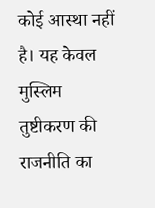कोई आस्था नहीं है। यह केवल मुस्लिम तुष्टीकरण की राजनीति का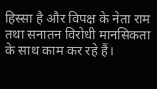हिस्सा है और विपक्ष के नेता राम तथा सनातन विरोधी मानसिकता के साथ काम कर रहे हैं।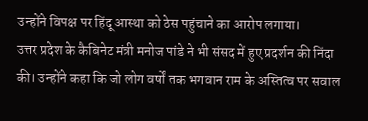उन्होंने विपक्ष पर हिंदू आस्था को ठेस पहुंचाने का आरोप लगाया।
उत्तर प्रदेश के कैबिनेट मंत्री मनोज पांडे ने भी संसद में हुए प्रदर्शन की निंदा की। उन्होंने कहा कि जो लोग वर्षों तक भगवान राम के अस्तित्व पर सवाल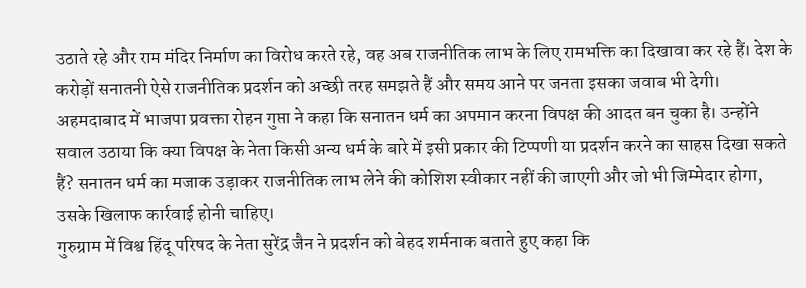उठाते रहे और राम मंदिर निर्माण का विरोध करते रहे, वह अब राजनीतिक लाभ के लिए रामभक्ति का दिखावा कर रहे हैं। देश के करोड़ों सनातनी ऐसे राजनीतिक प्रदर्शन को अच्छी तरह समझते हैं और समय आने पर जनता इसका जवाब भी देगी।
अहमदाबाद में भाजपा प्रवक्ता रोहन गुप्ता ने कहा कि सनातन धर्म का अपमान करना विपक्ष की आदत बन चुका है। उन्होंने सवाल उठाया कि क्या विपक्ष के नेता किसी अन्य धर्म के बारे में इसी प्रकार की टिप्पणी या प्रदर्शन करने का साहस दिखा सकते हैं? सनातन धर्म का मजाक उड़ाकर राजनीतिक लाभ लेने की कोशिश स्वीकार नहीं की जाएगी और जो भी जिम्मेदार होगा, उसके खिलाफ कार्रवाई होनी चाहिए।
गुरुग्राम में विश्व हिंदू परिषद के नेता सुरेंद्र जैन ने प्रदर्शन को बेहद शर्मनाक बताते हुए कहा कि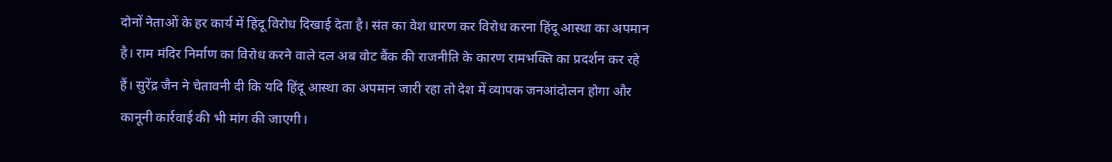दोनों नेताओं के हर कार्य में हिंदू विरोध दिखाई देता है। संत का वेश धारण कर विरोध करना हिंदू आस्था का अपमान है। राम मंदिर निर्माण का विरोध करने वाले दल अब वोट बैंक की राजनीति के कारण रामभक्ति का प्रदर्शन कर रहे हैं। सुरेंद्र जैन ने चेतावनी दी कि यदि हिंदू आस्था का अपमान जारी रहा तो देश में व्यापक जनआंदोलन होगा और कानूनी कार्रवाई की भी मांग की जाएगी।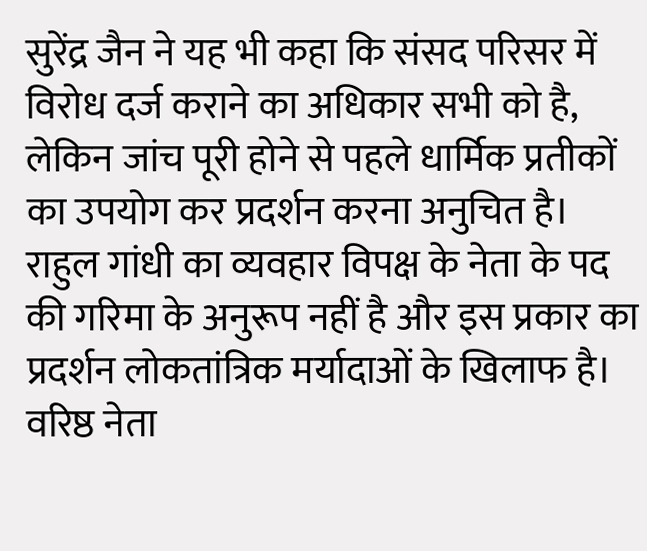सुरेंद्र जैन ने यह भी कहा कि संसद परिसर में विरोध दर्ज कराने का अधिकार सभी को है, लेकिन जांच पूरी होने से पहले धार्मिक प्रतीकों का उपयोग कर प्रदर्शन करना अनुचित है। राहुल गांधी का व्यवहार विपक्ष के नेता के पद की गरिमा के अनुरूप नहीं है और इस प्रकार का प्रदर्शन लोकतांत्रिक मर्यादाओं के खिलाफ है।
वरिष्ठ नेता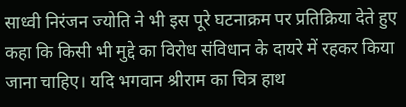साध्वी निरंजन ज्योति ने भी इस पूरे घटनाक्रम पर प्रतिक्रिया देते हुए कहा कि किसी भी मुद्दे का विरोध संविधान के दायरे में रहकर किया जाना चाहिए। यदि भगवान श्रीराम का चित्र हाथ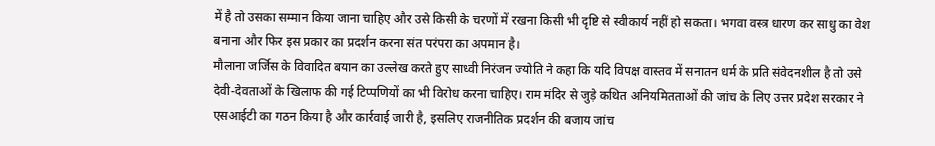में है तो उसका सम्मान किया जाना चाहिए और उसे किसी के चरणों में रखना किसी भी दृष्टि से स्वीकार्य नहीं हो सकता। भगवा वस्त्र धारण कर साधु का वेश बनाना और फिर इस प्रकार का प्रदर्शन करना संत परंपरा का अपमान है।
मौलाना जर्जिस के विवादित बयान का उल्लेख करते हुए साध्वी निरंजन ज्योति ने कहा कि यदि विपक्ष वास्तव में सनातन धर्म के प्रति संवेदनशील है तो उसे देवी-देवताओं के खिलाफ की गई टिप्पणियों का भी विरोध करना चाहिए। राम मंदिर से जुड़े कथित अनियमितताओं की जांच के लिए उत्तर प्रदेश सरकार ने एसआईटी का गठन किया है और कार्रवाई जारी है, इसलिए राजनीतिक प्रदर्शन की बजाय जांच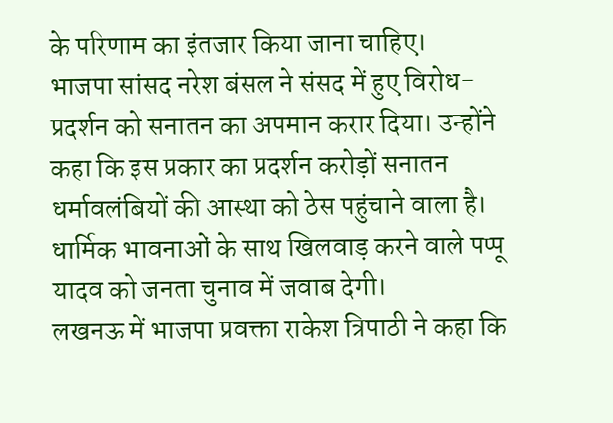के परिणाम का इंतजार किया जाना चाहिए।
भाजपा सांसद नरेश बंसल ने संसद में हुए विरोध-प्रदर्शन को सनातन का अपमान करार दिया। उन्होंने कहा कि इस प्रकार का प्रदर्शन करोड़ों सनातन धर्मावलंबियों की आस्था को ठेस पहुंचाने वाला है। धार्मिक भावनाओं के साथ खिलवाड़ करने वाले पप्पू यादव को जनता चुनाव में जवाब देगी।
लखनऊ में भाजपा प्रवक्ता राकेश त्रिपाठी ने कहा कि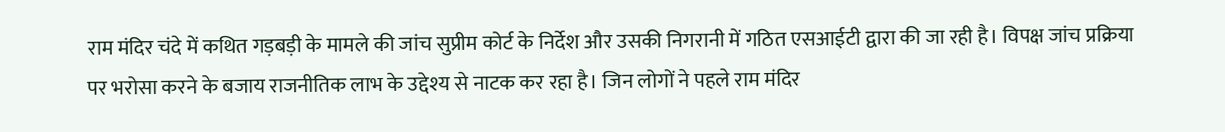राम मंदिर चंदे में कथित गड़बड़ी के मामले की जांच सुप्रीम कोर्ट के निर्देश और उसकी निगरानी में गठित एसआईटी द्वारा की जा रही है। विपक्ष जांच प्रक्रिया पर भरोसा करने के बजाय राजनीतिक लाभ के उद्देश्य से नाटक कर रहा है। जिन लोगों ने पहले राम मंदिर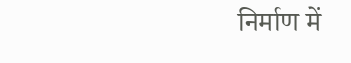निर्माण में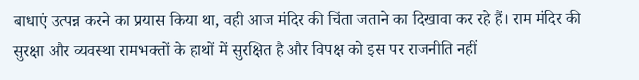बाधाएं उत्पन्न करने का प्रयास किया था, वही आज मंदिर की चिंता जताने का दिखावा कर रहे हैं। राम मंदिर की सुरक्षा और व्यवस्था रामभक्तों के हाथों में सुरक्षित है और विपक्ष को इस पर राजनीति नहीं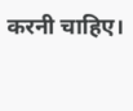करनी चाहिए।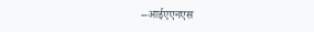--आईएएनएस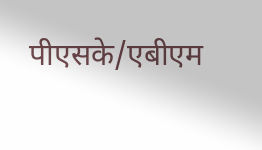पीएसके/एबीएम